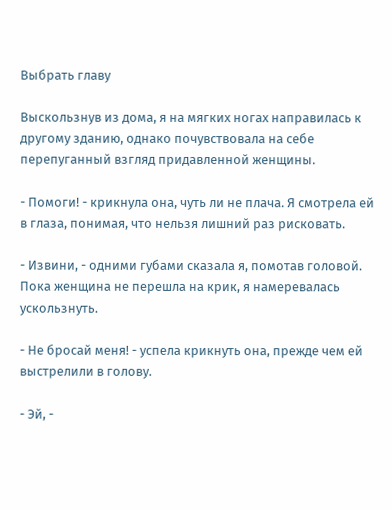Выбрать главу

Выскользнув из дома, я на мягких ногах направилась к другому зданию, однако почувствовала на себе перепуганный взгляд придавленной женщины.

- Помоги! - крикнула она, чуть ли не плача. Я смотрела ей в глаза, понимая, что нельзя лишний раз рисковать.

- Извини, - одними губами сказала я, помотав головой. Пока женщина не перешла на крик, я намеревалась ускользнуть.

- Не бросай меня! - успела крикнуть она, прежде чем ей выстрелили в голову.

- Эй, -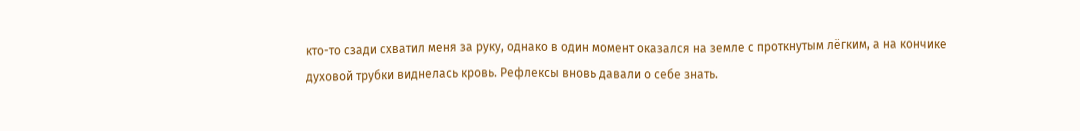кто-то сзади схватил меня за руку, однако в один момент оказался на земле с проткнутым лёгким, а на кончике духовой трубки виднелась кровь. Рефлексы вновь давали о себе знать.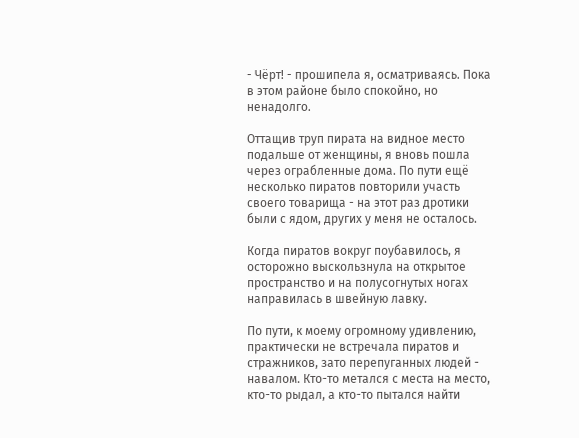- Чёрт! - прошипела я, осматриваясь. Пока в этом районе было спокойно, но ненадолго.

Оттащив труп пирата на видное место подальше от женщины, я вновь пошла через ограбленные дома. По пути ещё несколько пиратов повторили участь своего товарища - на этот раз дротики были с ядом, других у меня не осталось.

Когда пиратов вокруг поубавилось, я осторожно выскользнула на открытое пространство и на полусогнутых ногах направилась в швейную лавку.

По пути, к моему огромному удивлению, практически не встречала пиратов и стражников, зато перепуганных людей - навалом. Кто-то метался с места на место, кто-то рыдал, а кто-то пытался найти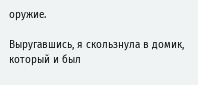оружие.

Выругавшись, я скользнула в домик, который и был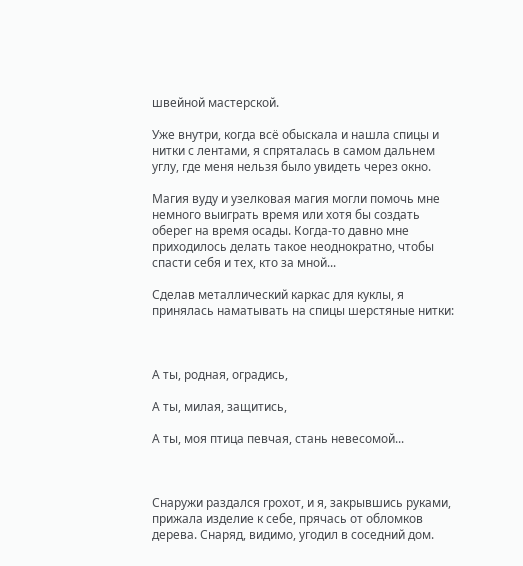швейной мастерской.

Уже внутри, когда всё обыскала и нашла спицы и нитки с лентами, я спряталась в самом дальнем углу, где меня нельзя было увидеть через окно.

Магия вуду и узелковая магия могли помочь мне немного выиграть время или хотя бы создать оберег на время осады. Когда-то давно мне приходилось делать такое неоднократно, чтобы спасти себя и тех, кто за мной...

Сделав металлический каркас для куклы, я принялась наматывать на спицы шерстяные нитки:



А ты, родная, оградись,

А ты, милая, защитись,

А ты, моя птица певчая, стань невесомой...



Снаружи раздался грохот, и я, закрывшись руками, прижала изделие к себе, прячась от обломков дерева. Снаряд, видимо, угодил в соседний дом.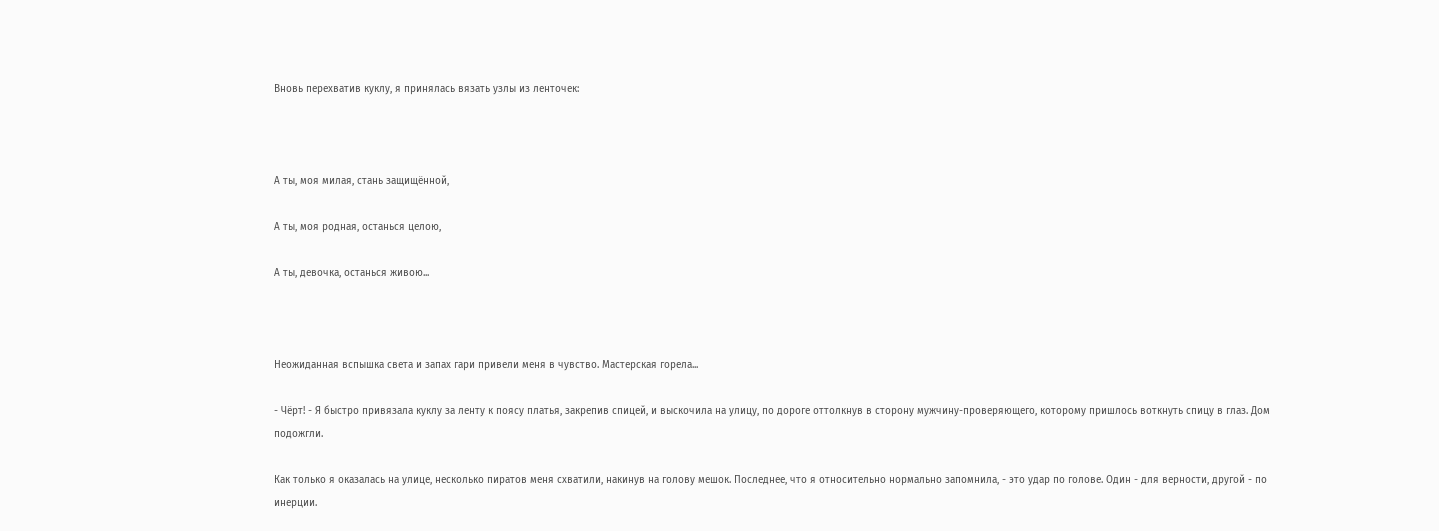Вновь перехватив куклу, я принялась вязать узлы из ленточек:



А ты, моя милая, стань защищённой,

А ты, моя родная, останься целою,

А ты, девочка, останься живою...



Неожиданная вспышка света и запах гари привели меня в чувство. Мастерская горела...

- Чёрт! - Я быстро привязала куклу за ленту к поясу платья, закрепив спицей, и выскочила на улицу, по дороге оттолкнув в сторону мужчину-проверяющего, которому пришлось воткнуть спицу в глаз. Дом подожгли.

Как только я оказалась на улице, несколько пиратов меня схватили, накинув на голову мешок. Последнее, что я относительно нормально запомнила, - это удар по голове. Один - для верности, другой - по инерции.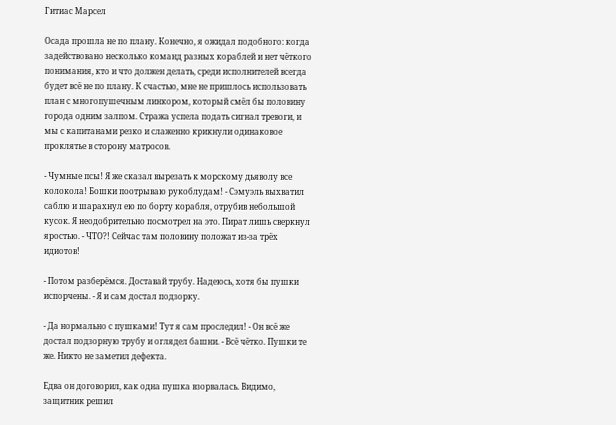Гитиас Марсел

Осада прошла не по плану. Конечно, я ожидал подобного: когда задействовано несколько команд разных кораблей и нет чёткого понимания, кто и что должен делать, среди исполнителей всегда будет всё не по плану. К счастью, мне не пришлось использовать план с многопушечным линкором, который смёл бы половину города одним залпом. Стража успела подать сигнал тревоги, и мы с капитанами резко и слаженно крикнули одинаковое проклятье в сторону матросов.

- Чумные псы! Я же сказал вырезать к морскому дьяволу все колокола! Бошки поотрываю рукоблудам! - Сэмуэль выхватил саблю и шарахнул ею по борту корабля, отрубив небольшой кусок. Я неодобрительно посмотрел на это. Пират лишь сверкнул яростью. - ЧТО?! Сейчас там половину положат из-за трёх идиотов!

- Потом разберёмся. Доставай трубу. Надеюсь, хотя бы пушки испорчены. - Я и сам достал подзорку.

- Да нормально с пушками! Тут я сам проследил! - Он всё же достал подзорную трубу и оглядел башни. - Всё чётко. Пушки те же. Никто не заметил дефекта.

Едва он договорил, как одна пушка взорвалась. Видимо, защитник решил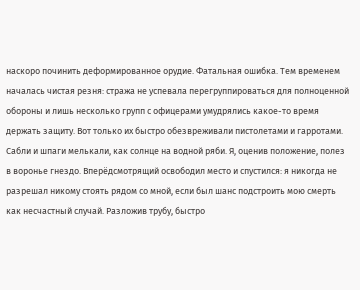наскоро починить деформированное орудие. Фатальная ошибка. Тем временем началась чистая резня: стража не успевала перегруппироваться для полноценной обороны и лишь несколько групп с офицерами умудрялись какое-то время держать защиту. Вот только их быстро обезвреживали пистолетами и гарротами. Сабли и шпаги мелькали, как солнце на водной ряби. Я, оценив положение, полез в воронье гнездо. Вперёдсмотрящий освободил место и спустился: я никогда не разрешал никому стоять рядом со мной, если был шанс подстроить мою смерть как несчастный случай. Разложив трубу, быстро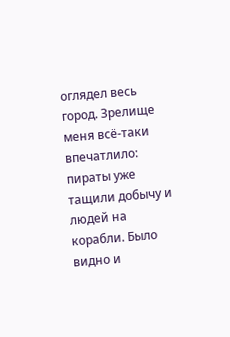оглядел весь город. Зрелище меня всё-таки впечатлило: пираты уже тащили добычу и людей на корабли. Было видно и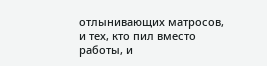отлынивающих матросов, и тех, кто пил вместо работы, и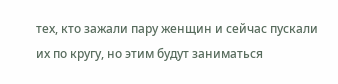тех, кто зажали пару женщин и сейчас пускали их по кругу, но этим будут заниматься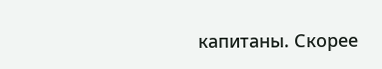капитаны. Скорее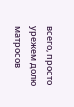всего, просто урежем долю матросов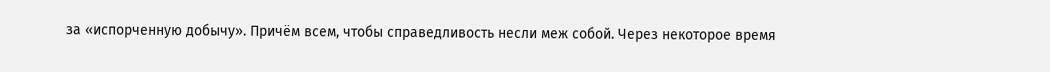за «испорченную добычу». Причём всем, чтобы справедливость несли меж собой. Через некоторое время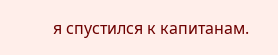я спустился к капитанам.